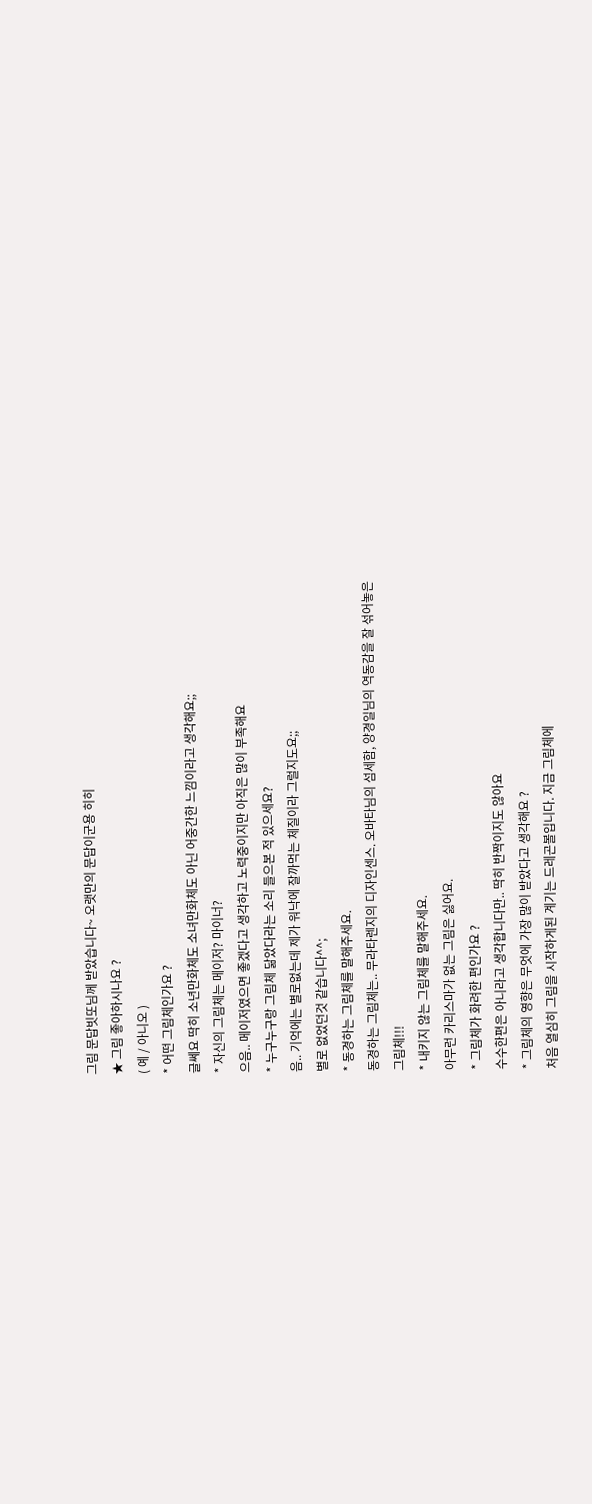그림 문답빗또님께 받았습니다~ 오랫만의 문답이군용 히히
★ 그림 좋아하시나요 ?
( 예 / 아니오 )
* 어떤 그림체인가요 ?
글쎄요 딱히 소년만화체도 소녀만화체도 아닌 어중간한 느낌이라고 생각해요;;
* 자신의 그림체는 메이저? 마이너?
으음.. 메이저였으면 좋겠다고 생각하고 노력중이지만 아직은 많이 부족해요
* 누구누구랑 그림체 닮았다라는 소리 들으본 적 있으세요?
음.. 기억에는 별로없는데 제가 워낙에 잘까먹는 체질이라 그럴지도요;;
별로 없었던것 같습니다^^;
* 동경하는 그림체를 말해주세요.
동경하는 그림체는.. 무라타렌지의 디자인센스. 오바타님의 섬세함, 양경일님의 역동감을 잘 섞어놓은
그림체!!!
* 내키지 않는 그림체를 말해주세요.
아무런 카리스마가 없는 그림은 싫어요.
* 그림체가 화려한 편인가요 ?
수수한편은 아니라고 생각합니다만.. 딱히 반짝이지도 않아요
* 그림체의 영향은 무엇에 가장 많이 받았다고 생각해요 ?
처음 열심히 그림을 시작하게된 계기는 드레곤볼입니다. 지금 그림체에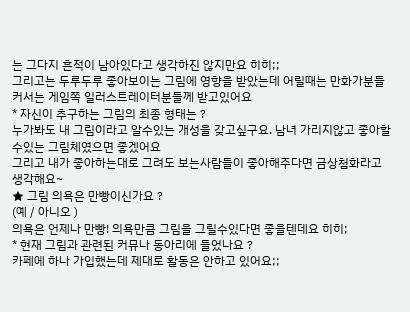는 그다지 흔적이 남아있다고 생각하진 않지만요 히히;;
그리고는 두루두루 좋아보이는 그림에 영향을 받았는데 어릴때는 만화가분들
커서는 게임쪽 일러스트레이터분들께 받고있어요
* 자신이 추구하는 그림의 최종 형태는 ?
누가봐도 내 그림이라고 알수있는 개성을 갖고싶구요. 남녀 가리지않고 좋아할수있는 그림체였으면 좋겠어요
그리고 내가 좋아하는대로 그려도 보는사람들이 좋아해주다면 금상첨화라고 생각해요~
★ 그림 의욕은 만빵이신가요 ?
(예 / 아니오 )
의욕은 언제나 만빵! 의욕만큼 그림을 그릴수있다면 좋을텐데요 히히;
* 현재 그림과 관련된 커뮤나 동아리에 들었나요 ?
카페에 하나 가입했는데 제대로 활동은 안하고 있어요;;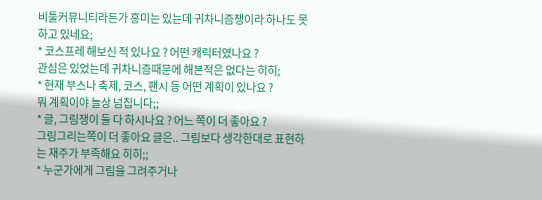비툴커뮤니티라든가 흥미는 있는데 귀차니즘쟁이라 하나도 못하고 있네요;
* 코스프레 해보신 적 있나요 ? 어떤 캐릭터였나요 ?
관심은 있었는데 귀차니즘때문에 해본적은 없다는 히히;
* 현재 부스나 축제, 코스, 팬시 등 어떤 계획이 있나요 ?
뭐 계획이야 늘상 넘칩니다;;
* 글, 그림쟁이 둘 다 하시나요 ? 어느 쪽이 더 좋아요 ?
그림그리는쪽이 더 좋아요 글은.. 그림보다 생각한대로 표현하는 재주가 부족해요 히히;;
* 누군가에게 그림을 그려주거나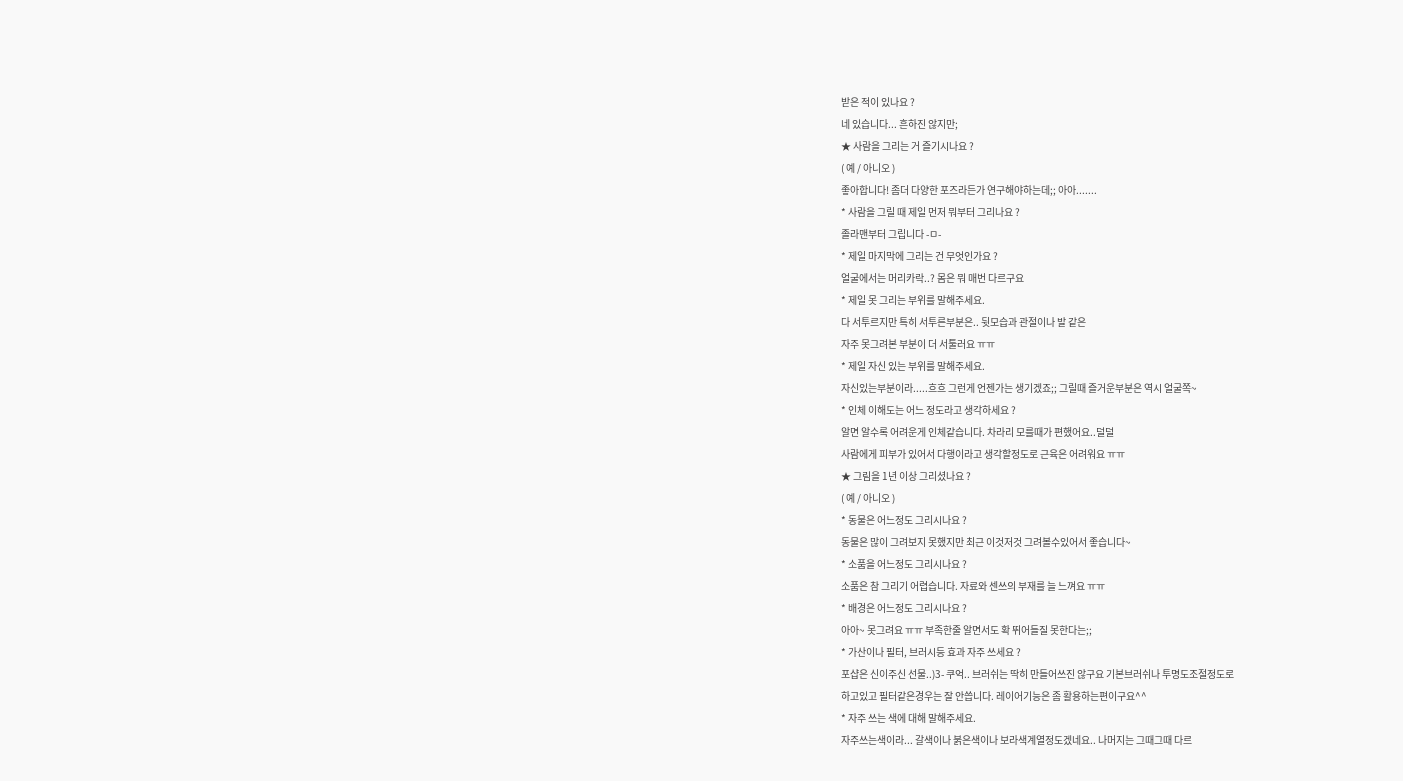받은 적이 있나요 ?
네 있습니다... 흔하진 않지만;
★ 사람을 그리는 거 즐기시나요 ?
( 예 / 아니오 )
좋아합니다! 좀더 다양한 포즈라든가 연구해야하는데;; 아아.......
* 사람을 그릴 때 제일 먼저 뭐부터 그리나요 ?
졸라맨부터 그립니다 -ㅁ-
* 제일 마지막에 그리는 건 무엇인가요 ?
얼굴에서는 머리카락..? 몸은 뭐 매번 다르구요
* 제일 못 그리는 부위를 말해주세요.
다 서투르지만 특히 서투른부분은.. 뒷모습과 관절이나 발 같은
자주 못그려본 부분이 더 서툴러요 ㅠㅠ
* 제일 자신 있는 부위를 말해주세요.
자신있는부분이라.....흐흐 그런게 언젠가는 생기겠죠;; 그릴때 즐거운부분은 역시 얼굴쪽~
* 인체 이해도는 어느 정도라고 생각하세요 ?
알면 알수록 어려운게 인체같습니다. 차라리 모를때가 편했어요..덜덜
사람에게 피부가 있어서 다행이라고 생각할정도로 근육은 어려워요 ㅠㅠ
★ 그림을 1년 이상 그리셨나요 ?
( 예 / 아니오 )
* 동물은 어느정도 그리시나요 ?
동물은 많이 그려보지 못했지만 최근 이것저것 그려볼수있어서 좋습니다~
* 소품을 어느정도 그리시나요 ?
소품은 참 그리기 어렵습니다. 자료와 센쓰의 부재를 늘 느껴요 ㅠㅠ
* 배경은 어느정도 그리시나요 ?
아아~ 못그려요 ㅠㅠ 부족한줄 알면서도 확 뛰어들질 못한다는;;
* 가산이나 필터, 브러시등 효과 자주 쓰세요 ?
포샵은 신이주신 선물..)3- 쿠억.. 브러쉬는 딱히 만들어쓰진 않구요 기본브러쉬나 투명도조절정도로
하고있고 필터같은경우는 잘 안씁니다. 레이어기능은 좀 활용하는편이구요^^
* 자주 쓰는 색에 대해 말해주세요.
자주쓰는색이라... 갈색이나 붉은색이나 보라색계열정도겠네요.. 나머지는 그때그때 다르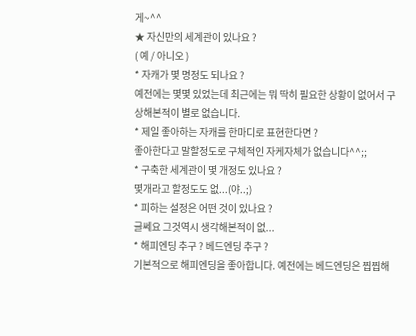게~^^
★ 자신만의 세계관이 있나요 ?
( 예 / 아니오 )
* 자캐가 몇 명정도 되나요 ?
예전에는 몇몇 있었는데 최근에는 뭐 딱히 필요한 상황이 없어서 구상해본적이 별로 없습니다.
* 제일 좋아하는 자캐를 한마디로 표현한다면 ?
좋아한다고 말할정도로 구체적인 자케자체가 없습니다^^;;
* 구축한 세계관이 몇 개정도 있나요 ?
몇개라고 할정도도 없...(야..;)
* 피하는 설정은 어떤 것이 있나요 ?
글쎄요 그것역시 생각해본적이 없...
* 해피엔딩 추구 ? 베드엔딩 추구 ?
기본적으로 해피엔딩을 좋아합니다. 예전에는 베드엔딩은 찝찝해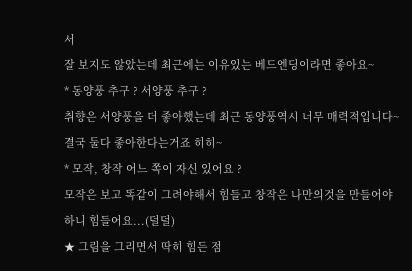서
잘 보지도 않았는데 최근에는 이유있는 베드엔딩이라면 좋아요~
* 동양풍 추구 ? 서양풍 추구 ?
취향은 서양풍을 더 좋아했는데 최근 동양풍역시 너무 매력적입니다~
결국 둘다 좋아한다는거죠 히히~
* 모작, 창작 어느 쪽이 자신 있어요 ?
모작은 보고 똑같이 그려야해서 힘들고 창작은 나만의것을 만들어야하니 힘들어요...(덜덜)
★ 그림을 그리면서 딱히 힘든 점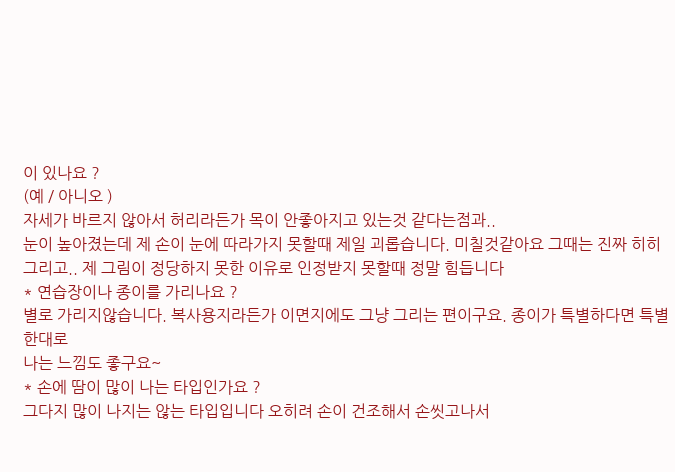이 있나요 ?
(예 / 아니오 )
자세가 바르지 않아서 허리라든가 목이 안좋아지고 있는것 같다는점과..
눈이 높아졌는데 제 손이 눈에 따라가지 못할때 제일 괴롭습니다. 미칠것같아요 그때는 진짜 히히
그리고.. 제 그림이 정당하지 못한 이유로 인정받지 못할때 정말 힘듭니다
* 연습장이나 종이를 가리나요 ?
별로 가리지않습니다. 복사용지라든가 이면지에도 그냥 그리는 편이구요. 종이가 특별하다면 특별한대로
나는 느낌도 좋구요~
* 손에 땀이 많이 나는 타입인가요 ?
그다지 많이 나지는 않는 타입입니다 오히려 손이 건조해서 손씻고나서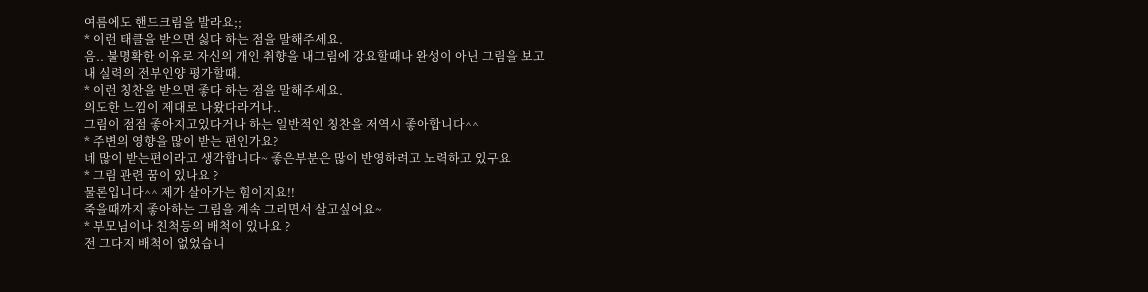여름에도 핸드크림을 발라요;;
* 이런 태클을 받으면 싫다 하는 점을 말해주세요.
음.. 불명확한 이유로 자신의 개인 취향을 내그림에 강요할때나 완성이 아닌 그림을 보고
내 실력의 전부인양 평가할때.
* 이런 칭찬을 받으면 좋다 하는 점을 말해주세요.
의도한 느낌이 제대로 나왔다라거나..
그림이 점점 좋아지고있다거나 하는 일반적인 칭찬을 저역시 좋아합니다^^
* 주변의 영향을 많이 받는 편인가요?
네 많이 받는편이라고 생각합니다~ 좋은부분은 많이 반영하려고 노력하고 있구요
* 그림 관련 꿈이 있나요 ?
물론입니다^^ 제가 살아가는 힘이지요!!
죽을때까지 좋아하는 그림을 계속 그리면서 살고싶어요~
* 부모님이나 친척등의 배척이 있나요 ?
전 그다지 배척이 없었습니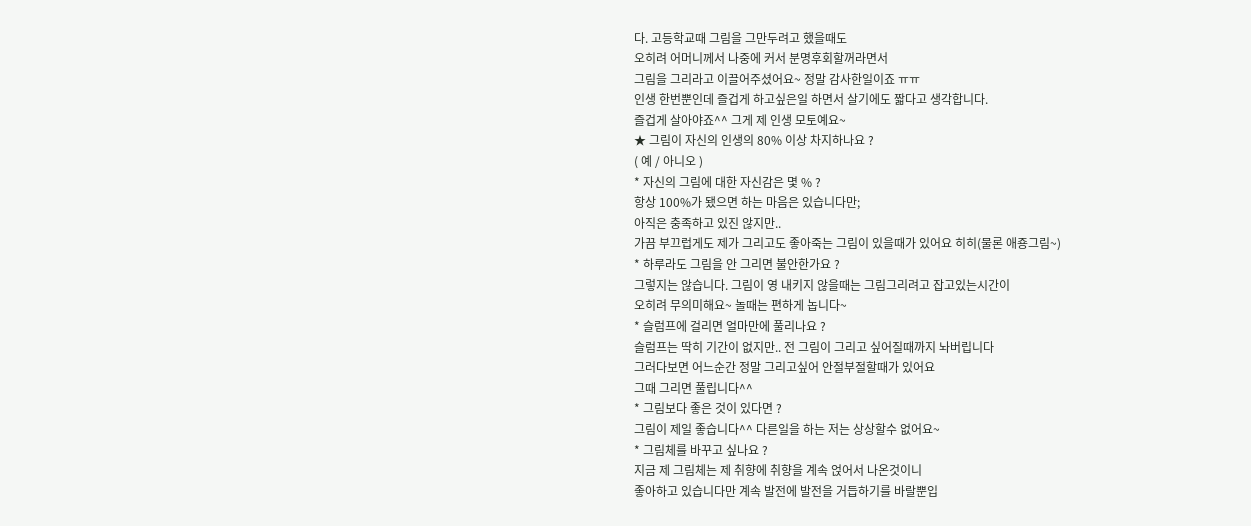다. 고등학교때 그림을 그만두려고 했을때도
오히려 어머니께서 나중에 커서 분명후회할꺼라면서
그림을 그리라고 이끌어주셨어요~ 정말 감사한일이죠 ㅠㅠ
인생 한번뿐인데 즐겁게 하고싶은일 하면서 살기에도 짧다고 생각합니다.
즐겁게 살아야죠^^ 그게 제 인생 모토예요~
★ 그림이 자신의 인생의 80% 이상 차지하나요 ?
( 예 / 아니오 )
* 자신의 그림에 대한 자신감은 몇 % ?
항상 100%가 됐으면 하는 마음은 있습니다만;
아직은 충족하고 있진 않지만..
가끔 부끄럽게도 제가 그리고도 좋아죽는 그림이 있을때가 있어요 히히(물론 애죵그림~)
* 하루라도 그림을 안 그리면 불안한가요 ?
그렇지는 않습니다. 그림이 영 내키지 않을때는 그림그리려고 잡고있는시간이
오히려 무의미해요~ 놀때는 편하게 놉니다~
* 슬럼프에 걸리면 얼마만에 풀리나요 ?
슬럼프는 딱히 기간이 없지만.. 전 그림이 그리고 싶어질때까지 놔버립니다
그러다보면 어느순간 정말 그리고싶어 안절부절할때가 있어요
그때 그리면 풀립니다^^
* 그림보다 좋은 것이 있다면 ?
그림이 제일 좋습니다^^ 다른일을 하는 저는 상상할수 없어요~
* 그림체를 바꾸고 싶나요 ?
지금 제 그림체는 제 취향에 취향을 계속 얹어서 나온것이니
좋아하고 있습니다만 계속 발전에 발전을 거듭하기를 바랄뿐입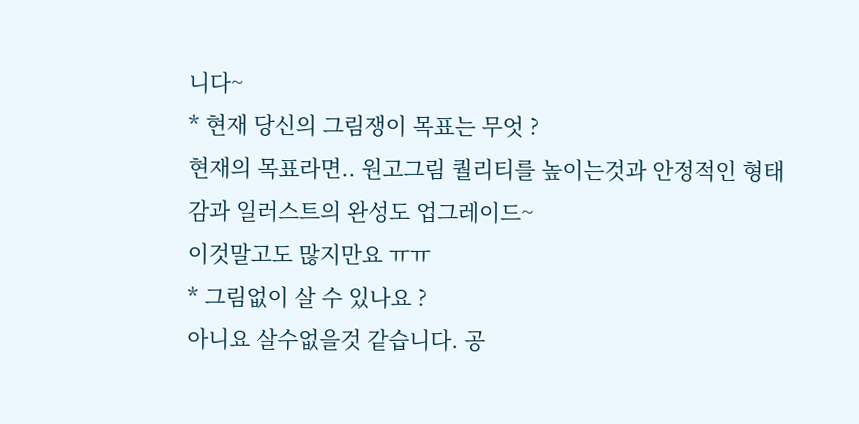니다~
* 현재 당신의 그림쟁이 목표는 무엇 ?
현재의 목표라면.. 원고그림 퀄리티를 높이는것과 안정적인 형태감과 일러스트의 완성도 업그레이드~
이것말고도 많지만요 ㅠㅠ
* 그림없이 살 수 있나요 ?
아니요 살수없을것 같습니다. 공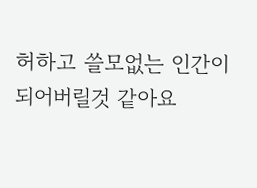허하고 쓸모없는 인간이 되어버릴것 같아요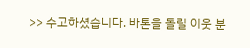>> 수고하셨습니다. 바톤을 돌릴 이웃 분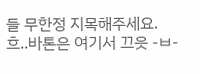들 무한정 지목해주세요.
흐..바톤은 여기서 끄읏 -ㅂ-